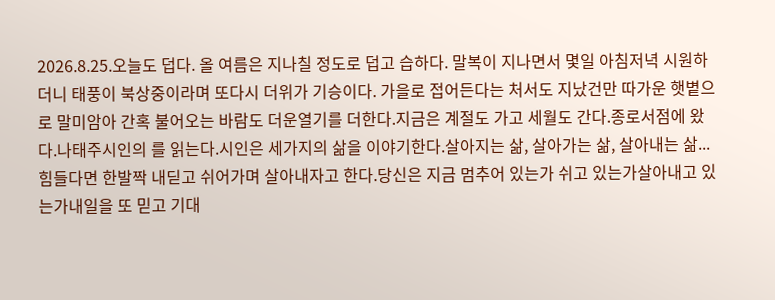2026.8.25.오늘도 덥다. 올 여름은 지나칠 정도로 덥고 습하다. 말복이 지나면서 몇일 아침저녁 시원하더니 태풍이 북상중이라며 또다시 더위가 기승이다. 가을로 접어든다는 처서도 지났건만 따가운 햇볕으로 말미암아 간혹 불어오는 바람도 더운열기를 더한다.지금은 계절도 가고 세월도 간다.종로서점에 왔다.나태주시인의 를 읽는다.시인은 세가지의 삶을 이야기한다.살아지는 삶, 살아가는 삶, 살아내는 삶...힘들다면 한발짝 내딛고 쉬어가며 살아내자고 한다.당신은 지금 멈추어 있는가 쉬고 있는가살아내고 있는가내일을 또 믿고 기대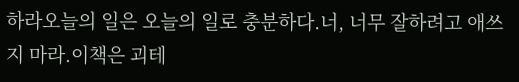하라오늘의 일은 오늘의 일로 충분하다.너, 너무 잘하려고 애쓰지 마라.이책은 괴테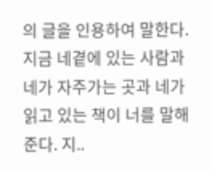의 글을 인용하여 말한다.지금 네곁에 있는 사람과네가 자주가는 곳과 네가 읽고 있는 책이 너를 말해준다. 지..